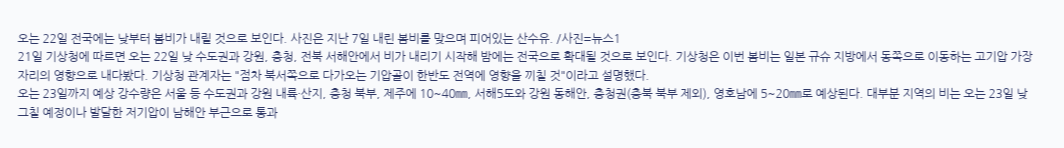오는 22일 전국에는 낮부터 봄비가 내릴 것으로 보인다. 사진은 지난 7일 내린 봄비를 맞으며 피어있는 산수유. /사진=뉴스1
21일 기상청에 따르면 오는 22일 낮 수도권과 강원, 충청, 전북 서해안에서 비가 내리기 시작해 밤에는 전국으로 확대될 것으로 보인다. 기상청은 이번 봄비는 일본 규슈 지방에서 동쪽으로 이동하는 고기압 가장자리의 영향으로 내다봤다. 기상청 관계자는 "점차 북서쪽으로 다가오는 기압골이 한반도 전역에 영향을 끼칠 것"이라고 설명했다.
오는 23일까지 예상 강수량은 서울 등 수도권과 강원 내륙·산지, 충청 북부, 제주에 10~40㎜, 서해5도와 강원 동해안, 충청권(충북 북부 제외), 영호남에 5~20㎜로 예상된다. 대부분 지역의 비는 오는 23일 낮 그칠 예정이나 발달한 저기압이 남해안 부근으로 통과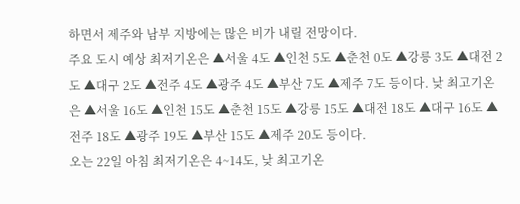하면서 제주와 남부 지방에는 많은 비가 내릴 전망이다.
주요 도시 예상 최저기온은 ▲서울 4도 ▲인천 5도 ▲춘천 0도 ▲강릉 3도 ▲대전 2도 ▲대구 2도 ▲전주 4도 ▲광주 4도 ▲부산 7도 ▲제주 7도 등이다. 낮 최고기온은 ▲서울 16도 ▲인천 15도 ▲춘천 15도 ▲강릉 15도 ▲대전 18도 ▲대구 16도 ▲전주 18도 ▲광주 19도 ▲부산 15도 ▲제주 20도 등이다.
오는 22일 아침 최저기온은 4~14도, 낮 최고기온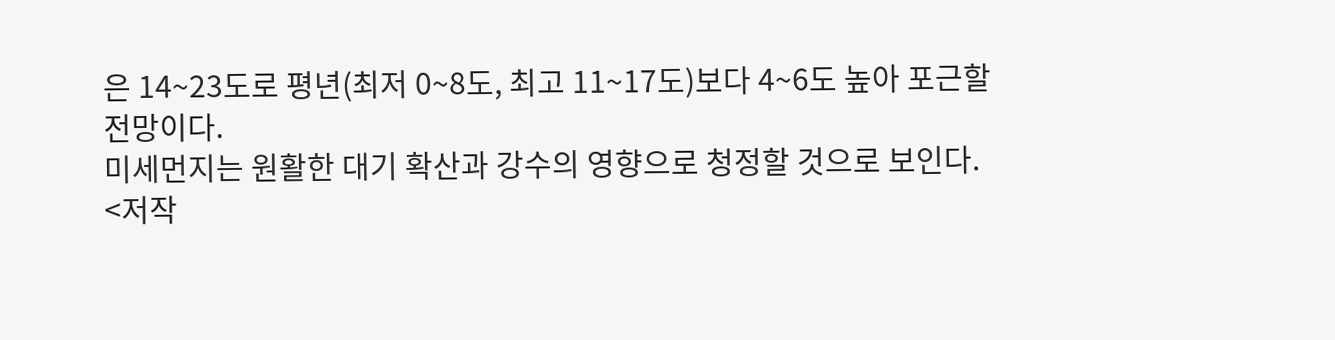은 14~23도로 평년(최저 0~8도, 최고 11~17도)보다 4~6도 높아 포근할 전망이다.
미세먼지는 원활한 대기 확산과 강수의 영향으로 청정할 것으로 보인다.
<저작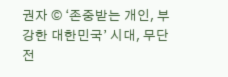권자 © ‘존중받는 개인, 부강한 대한민국’ 시대, 무단전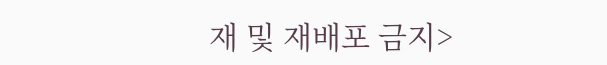재 및 재배포 금지>